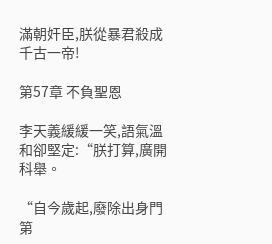滿朝奸臣,朕從暴君殺成千古一帝!

第57章 不負聖恩

李天義緩緩一笑,語氣溫和卻堅定:“朕打算,廣開科舉。

“自今歲起,廢除出身門第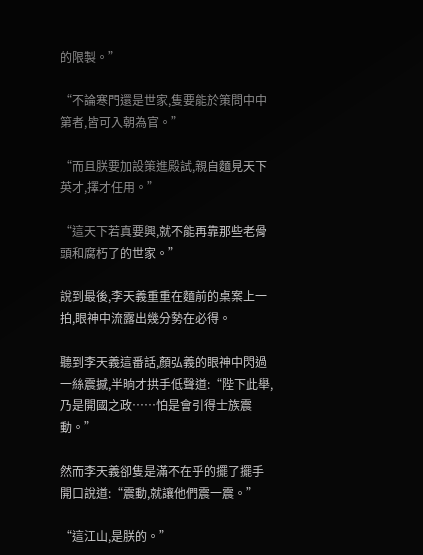的限製。”

“不論寒門還是世家,隻要能於策問中中第者,皆可入朝為官。”

“而且朕要加設策進殿試,親自麵見天下英才,擇才任用。”

“這天下若真要興,就不能再靠那些老骨頭和腐朽了的世家。”

說到最後,李天義重重在麵前的桌案上一拍,眼神中流露出幾分勢在必得。

聽到李天義這番話,顏弘義的眼神中閃過一絲震撼,半晌才拱手低聲道:“陛下此舉,乃是開國之政……怕是會引得士族震動。”

然而李天義卻隻是滿不在乎的擺了擺手開口說道:“震動,就讓他們震一震。”

“這江山,是朕的。”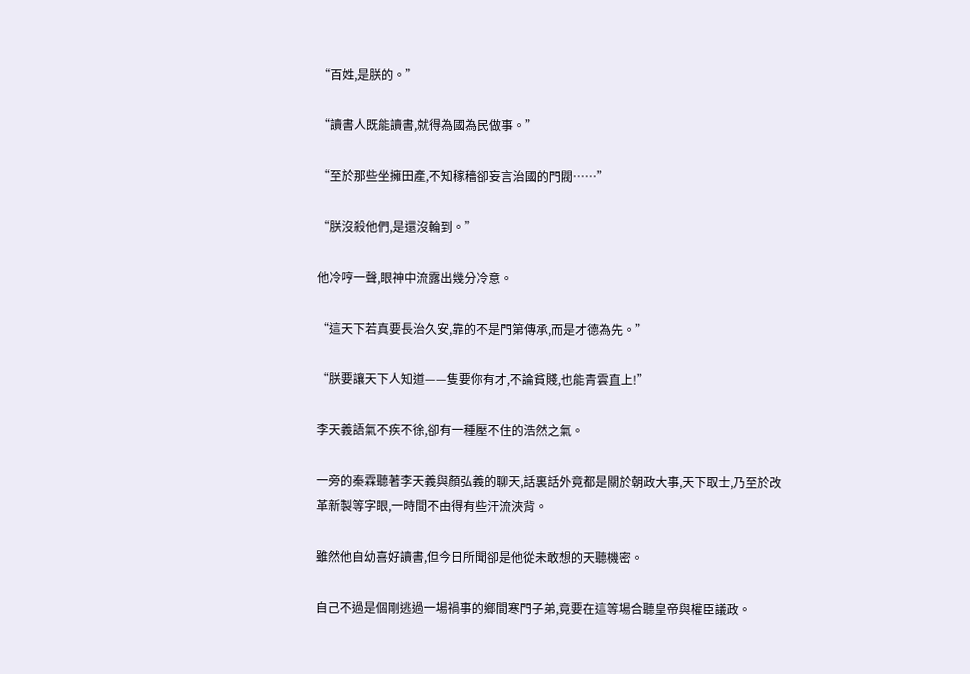“百姓,是朕的。”

“讀書人既能讀書,就得為國為民做事。”

“至於那些坐擁田產,不知稼穡卻妄言治國的門閥……”

“朕沒殺他們,是還沒輪到。”

他冷哼一聲,眼神中流露出幾分冷意。

“這天下若真要長治久安,靠的不是門第傳承,而是才德為先。”

“朕要讓天下人知道——隻要你有才,不論貧賤,也能青雲直上!”

李天義語氣不疾不徐,卻有一種壓不住的浩然之氣。

一旁的秦霖聽著李天義與顏弘義的聊天,話裏話外竟都是關於朝政大事,天下取士,乃至於改革新製等字眼,一時間不由得有些汗流浹背。

雖然他自幼喜好讀書,但今日所聞卻是他從未敢想的天聽機密。

自己不過是個剛逃過一場禍事的鄉間寒門子弟,竟要在這等場合聽皇帝與權臣議政。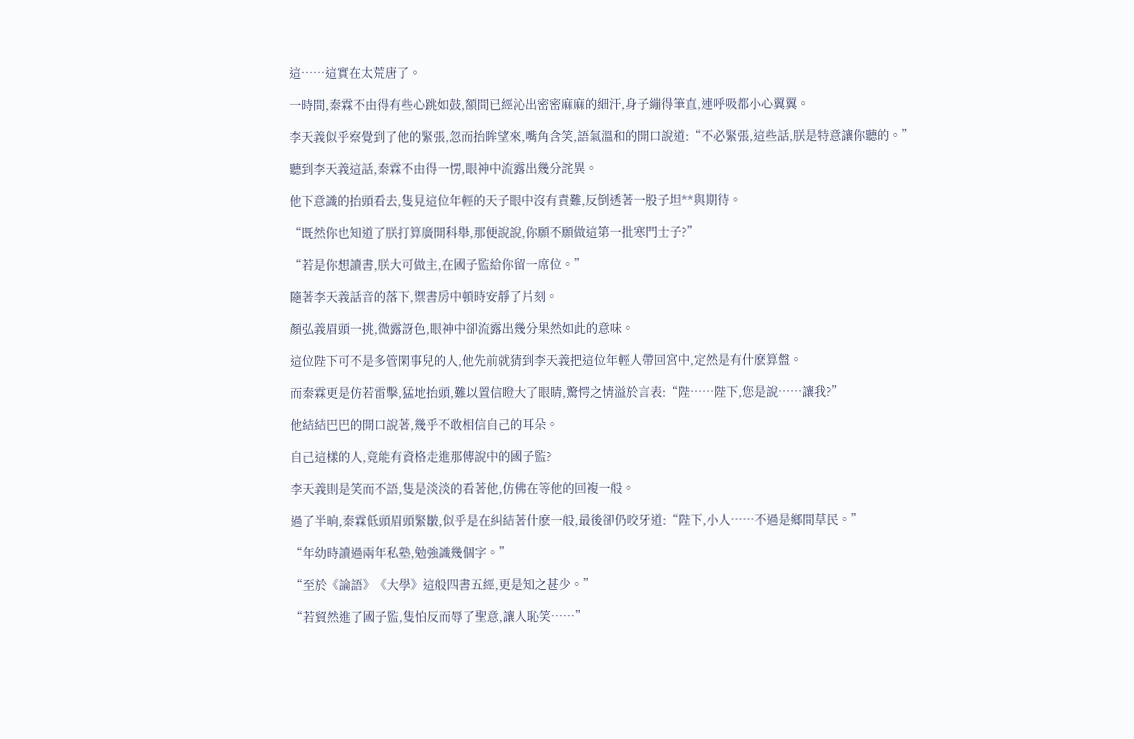這……這實在太荒唐了。

一時間,秦霖不由得有些心跳如鼓,額間已經沁出密密麻麻的細汗,身子繃得筆直,連呼吸都小心翼翼。

李天義似乎察覺到了他的緊張,忽而抬眸望來,嘴角含笑,語氣溫和的開口說道:“不必緊張,這些話,朕是特意讓你聽的。”

聽到李天義這話,秦霖不由得一愣,眼神中流露出幾分詫異。

他下意識的抬頭看去,隻見這位年輕的天子眼中沒有責難,反倒透著一股子坦**與期待。

“既然你也知道了朕打算廣開科舉,那便說說,你願不願做這第一批寒門士子?”

“若是你想讀書,朕大可做主,在國子監給你留一席位。”

隨著李天義話音的落下,禦書房中頓時安靜了片刻。

顏弘義眉頭一挑,微露訝色,眼神中卻流露出幾分果然如此的意味。

這位陛下可不是多管閑事兒的人,他先前就猜到李天義把這位年輕人帶回宮中,定然是有什麽算盤。

而秦霖更是仿若雷擊,猛地抬頭,難以置信瞪大了眼睛,驚愕之情溢於言表:“陛……陛下,您是說……讓我?”

他結結巴巴的開口說著,幾乎不敢相信自己的耳朵。

自己這樣的人,竟能有資格走進那傳說中的國子監?

李天義則是笑而不語,隻是淡淡的看著他,仿佛在等他的回複一般。

過了半晌,秦霖低頭眉頭緊皺,似乎是在糾結著什麽一般,最後卻仍咬牙道:“陛下,小人……不過是鄉間草民。”

“年幼時讀過兩年私塾,勉強識幾個字。”

“至於《論語》《大學》這般四書五經,更是知之甚少。”

“若貿然進了國子監,隻怕反而辱了聖意,讓人恥笑……”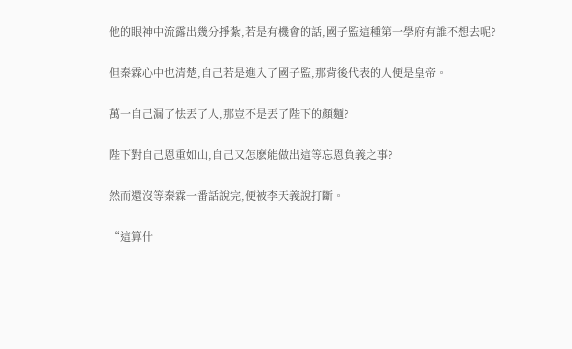他的眼神中流露出幾分掙紮,若是有機會的話,國子監這種第一學府有誰不想去呢?

但秦霖心中也清楚,自己若是進入了國子監,那背後代表的人便是皇帝。

萬一自己漏了怯丟了人,那豈不是丟了陛下的顏麵?

陛下對自己恩重如山,自己又怎麽能做出這等忘恩負義之事?

然而還沒等秦霖一番話說完,便被李天義說打斷。

“這算什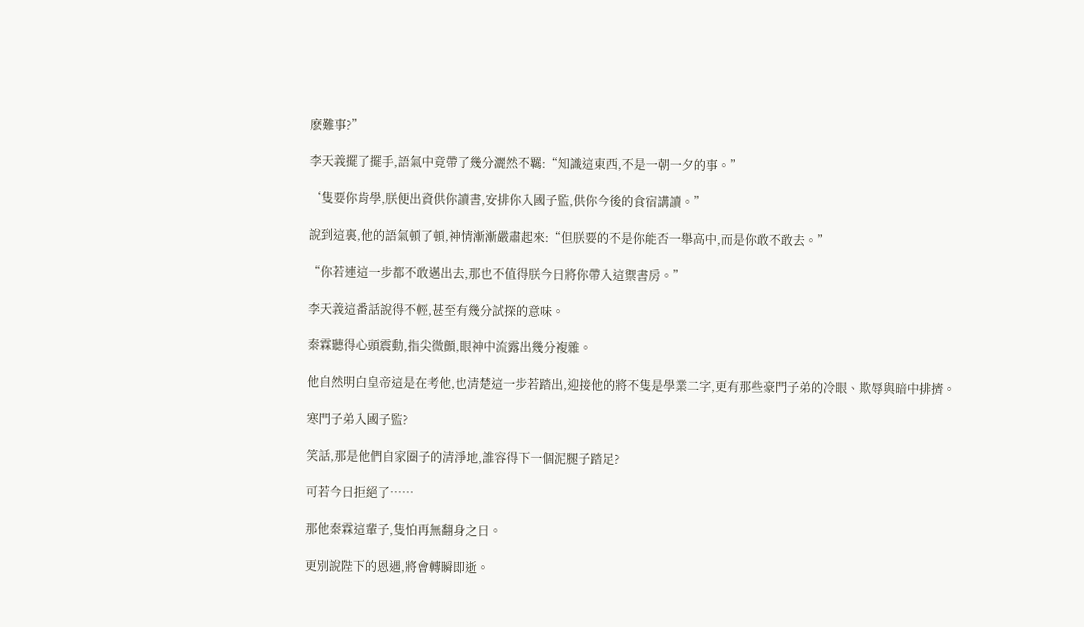麽難事?”

李天義擺了擺手,語氣中竟帶了幾分灑然不羈:“知識這東西,不是一朝一夕的事。”

‘隻要你肯學,朕便出資供你讀書,安排你入國子監,供你今後的食宿講讀。”

說到這裏,他的語氣頓了頓,神情漸漸嚴肅起來:“但朕要的不是你能否一舉高中,而是你敢不敢去。”

“你若連這一步都不敢邁出去,那也不值得朕今日將你帶入這禦書房。”

李天義這番話說得不輕,甚至有幾分試探的意味。

秦霖聽得心頭震動,指尖微顫,眼神中流露出幾分複雜。

他自然明白皇帝這是在考他,也清楚這一步若踏出,迎接他的將不隻是學業二字,更有那些豪門子弟的冷眼、欺辱與暗中排擠。

寒門子弟入國子監?

笑話,那是他們自家圈子的清淨地,誰容得下一個泥腿子踏足?

可若今日拒絕了……

那他秦霖這輩子,隻怕再無翻身之日。

更別說陛下的恩遇,將會轉瞬即逝。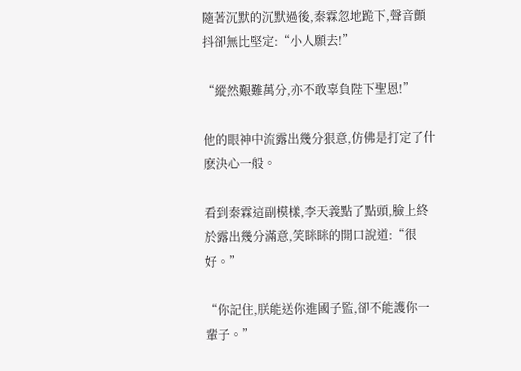隨著沉默的沉默過後,秦霖忽地跪下,聲音顫抖卻無比堅定:“小人願去!”

“縱然艱難萬分,亦不敢辜負陛下聖恩!”

他的眼神中流露出幾分狠意,仿佛是打定了什麽決心一般。

看到秦霖這副模樣,李天義點了點頭,臉上終於露出幾分滿意,笑眯眯的開口說道:“很好。”

“你記住,朕能送你進國子監,卻不能護你一輩子。”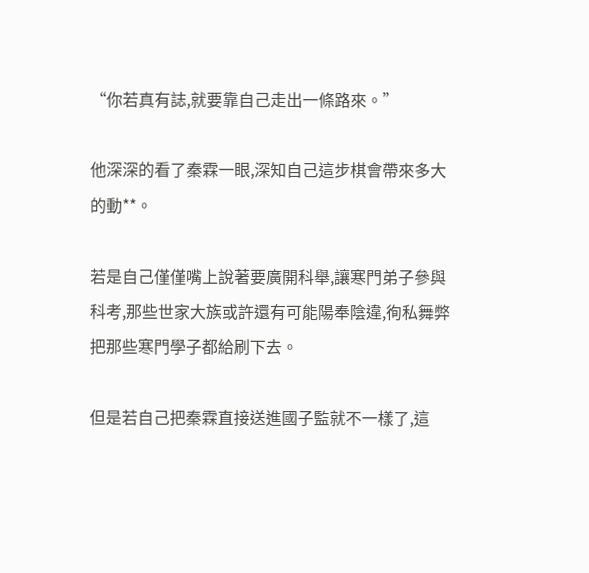“你若真有誌,就要靠自己走出一條路來。”

他深深的看了秦霖一眼,深知自己這步棋會帶來多大的動**。

若是自己僅僅嘴上說著要廣開科舉,讓寒門弟子參與科考,那些世家大族或許還有可能陽奉陰違,徇私舞弊把那些寒門學子都給刷下去。

但是若自己把秦霖直接送進國子監就不一樣了,這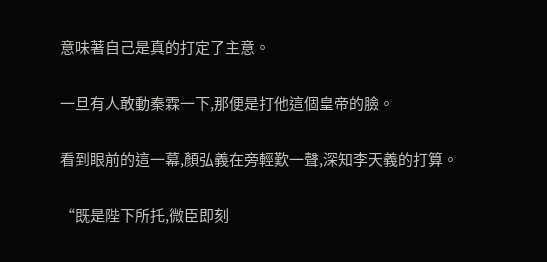意味著自己是真的打定了主意。

一旦有人敢動秦霖一下,那便是打他這個皇帝的臉。

看到眼前的這一幕,顏弘義在旁輕歎一聲,深知李天義的打算。

“既是陛下所托,微臣即刻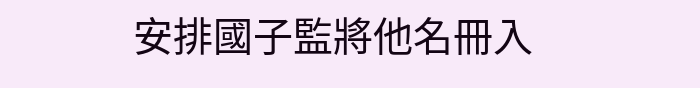安排國子監將他名冊入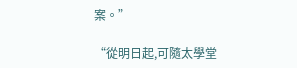案。”

“從明日起,可隨太學堂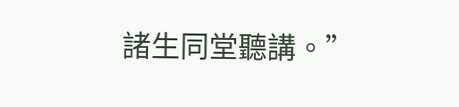諸生同堂聽講。”